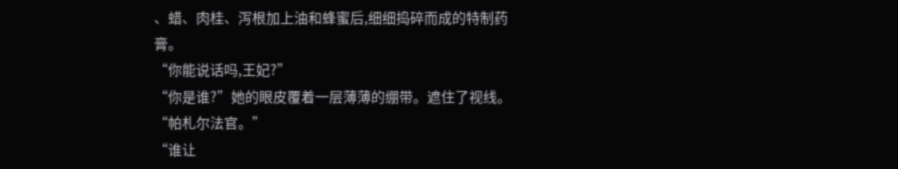、蜡、肉桂、泻根加上油和蜂蜜后,细细捣碎而成的特制药膏。
“你能说话吗,王妃?”
“你是谁?”她的眼皮覆着一层薄薄的绷带。遮住了视线。
“帕札尔法官。”
“谁让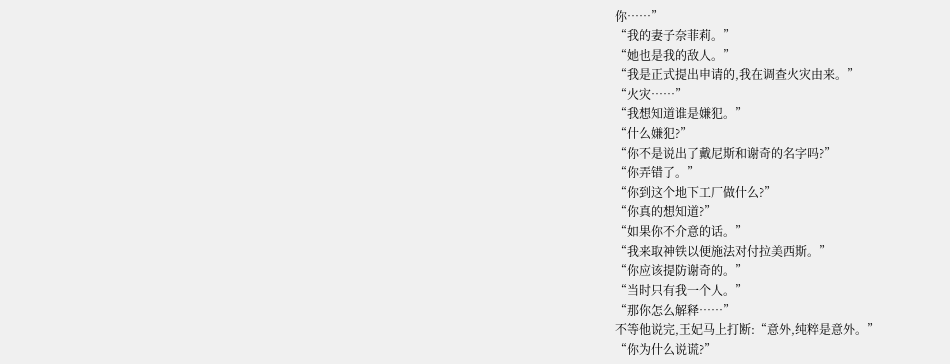你……”
“我的妻子奈菲莉。”
“她也是我的敌人。”
“我是正式提出申请的,我在调查火灾由来。”
“火灾……”
“我想知道谁是嫌犯。”
“什么嫌犯?”
“你不是说出了戴尼斯和谢奇的名字吗?”
“你弄错了。”
“你到这个地下工厂做什么?”
“你真的想知道?”
“如果你不介意的话。”
“我来取神铁以便施法对付拉美西斯。”
“你应该提防谢奇的。”
“当时只有我一个人。”
“那你怎么解释……”
不等他说完,王妃马上打断:“意外,纯粹是意外。”
“你为什么说谎?”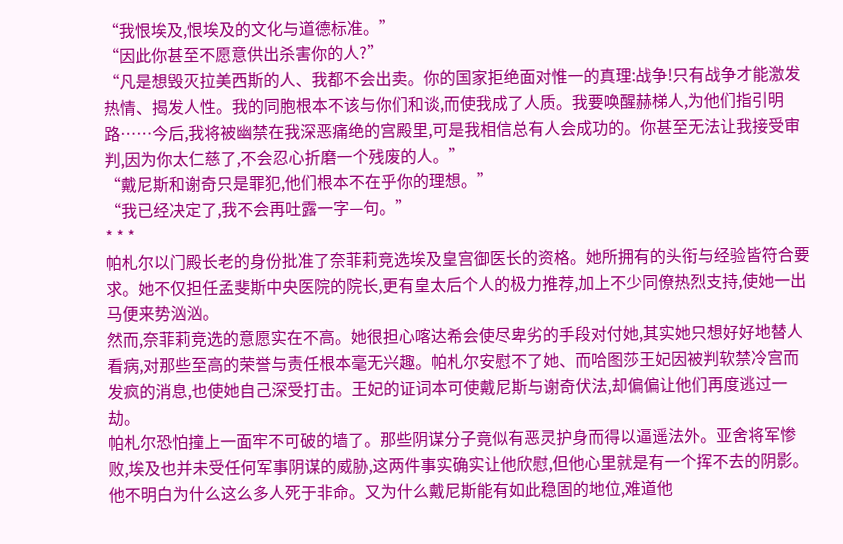“我恨埃及,恨埃及的文化与道德标准。”
“因此你甚至不愿意供出杀害你的人?”
“凡是想毁灭拉美西斯的人、我都不会出卖。你的国家拒绝面对惟一的真理:战争!只有战争才能激发热情、揭发人性。我的同胞根本不该与你们和谈,而使我成了人质。我要唤醒赫梯人,为他们指引明路……今后,我将被幽禁在我深恶痛绝的宫殿里,可是我相信总有人会成功的。你甚至无法让我接受审判,因为你太仁慈了,不会忍心折磨一个残废的人。”
“戴尼斯和谢奇只是罪犯,他们根本不在乎你的理想。”
“我已经决定了,我不会再吐露一字—句。”
* * *
帕札尔以门殿长老的身份批准了奈菲莉竞选埃及皇宫御医长的资格。她所拥有的头衔与经验皆符合要求。她不仅担任孟斐斯中央医院的院长,更有皇太后个人的极力推荐,加上不少同僚热烈支持,使她一出马便来势汹汹。
然而,奈菲莉竞选的意愿实在不高。她很担心喀达希会使尽卑劣的手段对付她,其实她只想好好地替人看病,对那些至高的荣誉与责任根本毫无兴趣。帕札尔安慰不了她、而哈图莎王妃因被判软禁冷宫而发疯的消息,也使她自己深受打击。王妃的证词本可使戴尼斯与谢奇伏法,却偏偏让他们再度逃过一劫。
帕札尔恐怕撞上一面牢不可破的墙了。那些阴谋分子竟似有恶灵护身而得以逼遥法外。亚舍将军惨败,埃及也并未受任何军事阴谋的威胁,这两件事实确实让他欣慰,但他心里就是有一个挥不去的阴影。他不明白为什么这么多人死于非命。又为什么戴尼斯能有如此稳固的地位,难道他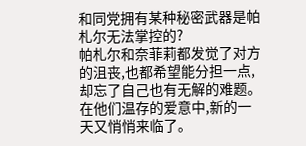和同党拥有某种秘密武器是帕札尔无法掌控的?
帕札尔和奈菲莉都发觉了对方的沮丧,也都希望能分担一点,却忘了自己也有无解的难题。在他们温存的爱意中,新的一天又悄悄来临了。